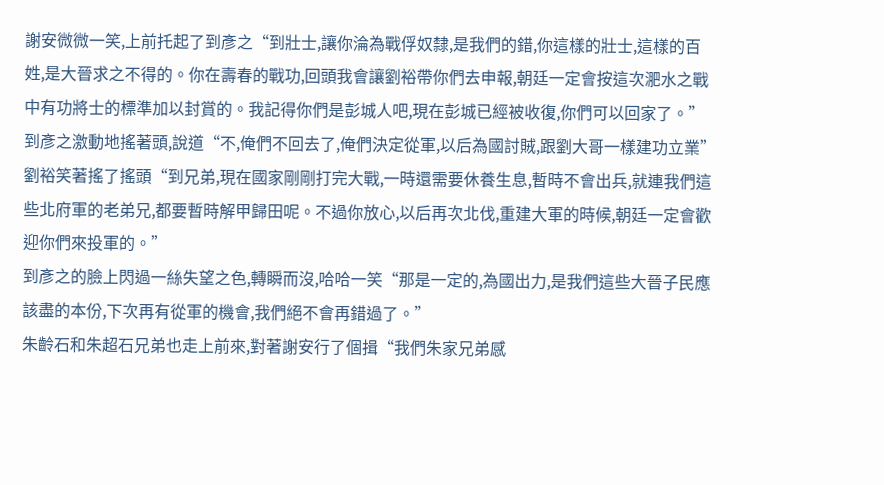謝安微微一笑,上前托起了到彥之“到壯士,讓你淪為戰俘奴隸,是我們的錯,你這樣的壯士,這樣的百姓,是大晉求之不得的。你在壽春的戰功,回頭我會讓劉裕帶你們去申報,朝廷一定會按這次淝水之戰中有功將士的標準加以封賞的。我記得你們是彭城人吧,現在彭城已經被收復,你們可以回家了。”
到彥之激動地搖著頭,說道“不,俺們不回去了,俺們決定從軍,以后為國討賊,跟劉大哥一樣建功立業”
劉裕笑著搖了搖頭“到兄弟,現在國家剛剛打完大戰,一時還需要休養生息,暫時不會出兵,就連我們這些北府軍的老弟兄,都要暫時解甲歸田呢。不過你放心,以后再次北伐,重建大軍的時候,朝廷一定會歡迎你們來投軍的。”
到彥之的臉上閃過一絲失望之色,轉瞬而沒,哈哈一笑“那是一定的,為國出力,是我們這些大晉子民應該盡的本份,下次再有從軍的機會,我們絕不會再錯過了。”
朱齡石和朱超石兄弟也走上前來,對著謝安行了個揖“我們朱家兄弟感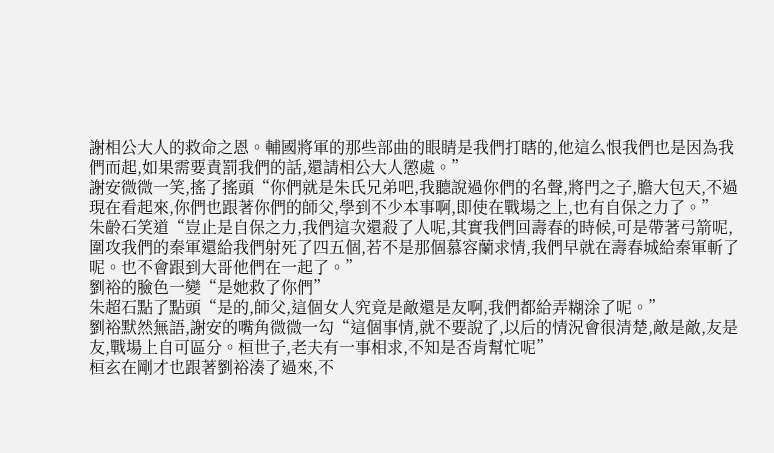謝相公大人的救命之恩。輔國將軍的那些部曲的眼睛是我們打瞎的,他這么恨我們也是因為我們而起,如果需要責罰我們的話,還請相公大人懲處。”
謝安微微一笑,搖了搖頭“你們就是朱氏兄弟吧,我聽說過你們的名聲,將門之子,膽大包天,不過現在看起來,你們也跟著你們的師父,學到不少本事啊,即使在戰場之上,也有自保之力了。”
朱齡石笑道“豈止是自保之力,我們這次還殺了人呢,其實我們回壽春的時候,可是帶著弓箭呢,圍攻我們的秦軍還給我們射死了四五個,若不是那個慕容蘭求情,我們早就在壽春城給秦軍斬了呢。也不會跟到大哥他們在一起了。”
劉裕的臉色一變“是她救了你們”
朱超石點了點頭“是的,師父,這個女人究竟是敵還是友啊,我們都給弄糊涂了呢。”
劉裕默然無語,謝安的嘴角微微一勾“這個事情,就不要說了,以后的情況會很清楚,敵是敵,友是友,戰場上自可區分。桓世子,老夫有一事相求,不知是否肯幫忙呢”
桓玄在剛才也跟著劉裕湊了過來,不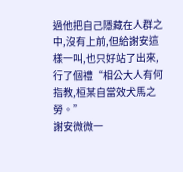過他把自己隱藏在人群之中,沒有上前,但給謝安這樣一叫,也只好站了出來,行了個禮“相公大人有何指教,桓某自當效犬馬之勞。”
謝安微微一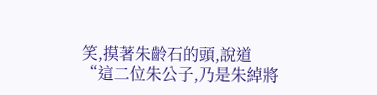笑,摸著朱齡石的頭,說道“這二位朱公子,乃是朱綽將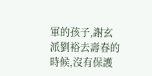軍的孩子,謝玄派劉裕去壽春的時候,沒有保護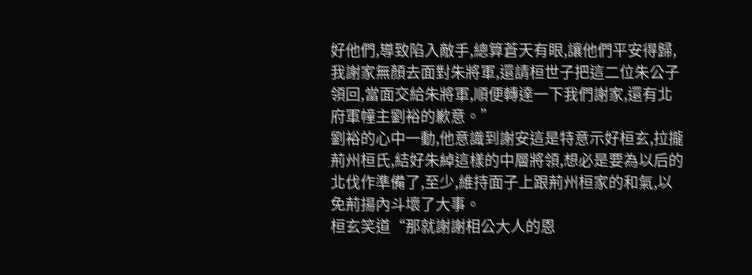好他們,導致陷入敵手,總算蒼天有眼,讓他們平安得歸,我謝家無顏去面對朱將軍,還請桓世子把這二位朱公子領回,當面交給朱將軍,順便轉達一下我們謝家,還有北府軍幢主劉裕的歉意。”
劉裕的心中一動,他意識到謝安這是特意示好桓玄,拉攏荊州桓氏,結好朱綽這樣的中層將領,想必是要為以后的北伐作準備了,至少,維持面子上跟荊州桓家的和氣,以免荊揚內斗壞了大事。
桓玄笑道“那就謝謝相公大人的恩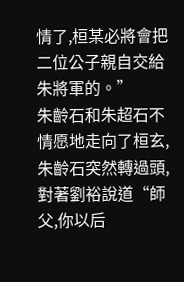情了,桓某必將會把二位公子親自交給朱將軍的。”
朱齡石和朱超石不情愿地走向了桓玄,朱齡石突然轉過頭,對著劉裕說道“師父,你以后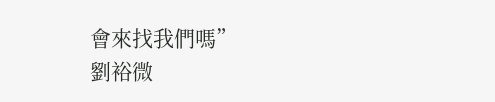會來找我們嗎”
劉裕微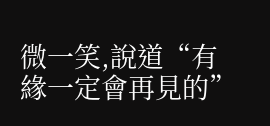微一笑,說道“有緣一定會再見的”